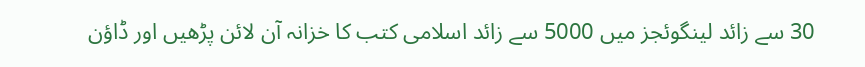30 سے زائد لینگوئجز میں 5000 سے زائد اسلامی کتب کا خزانہ آن لائن پڑھیں اور ڈاؤن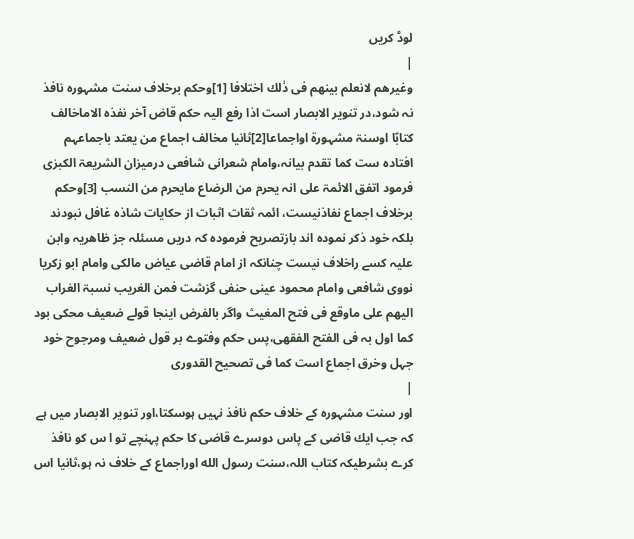لوڈ کریں
|
وغیرھم لانعلم بینھم فی ذٰلك اختلافا [1]وحکم برخلاف سنت مشہورہ نافذ نہ شود،در تنویر الابصار است اذا رفع الیہ حکم قاض آخر نفذہ الاماخالف کتابًا اوسنۃ مشہورۃ اواجماعا[2]ثانیا مخالف اجماع من یعتد باجماعہم افتادہ ست کما تقدم بیانہ،وامام شعرانی شافعی درمیزان الشریعۃ الکبرٰی فرمود اتفق الائمۃ علی انہ یحرم من الرضاع مایحرم من النسب [3]وحکم برخلاف اجماع نفاذنیست، ائمہ ثقات اثبات از حکایات شاذہ غافل نبودند بلکہ خود ذکر نمودہ اند بازتصریح فرمودہ کہ دریں مسئلہ جز ظاھریہ وابن علیہ کسے راخلاف نیست چنانکہ از امام قاضی عیاض مالکی وامام ابو زکریا نووی شافعی وامام محمود عینی حنفی گزشت فمن الغریب نسبۃ الغراب الیھم علی ماوقع فی فتح المغیث واگر بالفرض اینجا قولے ضعیف محکی بود کما اول بہ فی الفتح الفقھی،پس حکم وفتوے بر قول ضعیف ومرجوح خود جہل وخرق اجماع است کما فی تصحیح القدوری
|
اور سنت مشہورہ کے خلاف حکم نافذ نہیں ہوسکتا،اور تنویر الابصار میں ہے کہ جب ایك قاضی کے پاس دوسرے قاضی کا حکم پہنچے تو ا س کو نافذ کرے بشرطیکہ کتاب اللہ،سنت رسول الله اوراجماع کے خلاف نہ ہو،ثانیا اس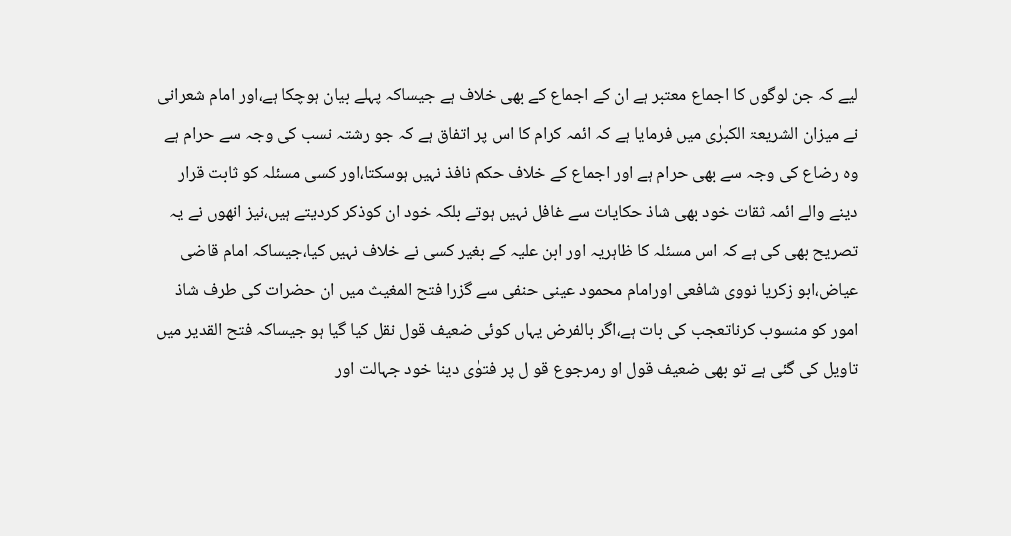لیے کہ جن لوگوں کا اجماع معتبر ہے ان کے اجماع کے بھی خلاف ہے جیساکہ پہلے بیان ہوچکا ہے،اور امام شعرانی نے میزان الشریعۃ الکبرٰی میں فرمایا ہے کہ ائمہ کرام کا اس پر اتفاق ہے کہ جو رشتہ نسب کی وجہ سے حرام ہے وہ رضاع کی وجہ سے بھی حرام ہے اور اجماع کے خلاف حکم نافذ نہیں ہوسکتا،اور کسی مسئلہ کو ثابت قرار دینے والے ائمہ ثقات خود بھی شاذ حکایات سے غافل نہیں ہوتے بلکہ خود ان کوذکر کردیتے ہیں،نیز انھوں نے یہ تصریح بھی کی ہے کہ اس مسئلہ کا ظاہریہ اور ابن علیہ کے بغیر کسی نے خلاف نہیں کیا،جیساکہ امام قاضی عیاض،ابو زکریا نووی شافعی اورامام محمود عینی حنفی سے گزرا فتح المغیث میں ان حضرات کی طرف شاذ امور کو منسوب کرناتعجب کی بات ہے،اگر بالفرض یہاں کوئی ضعیف قول نقل کیا گیا ہو جیساکہ فتح القدیر میں تاویل کی گئی ہے تو بھی ضعیف قول او رمرجوع قو ل پر فتوٰی دینا خود جہالت اور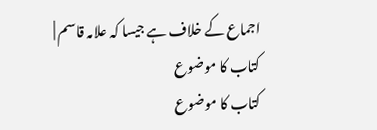اجماع کے خلاف ہے جیسا کہ علامہ قاسم |
کتاب کا موضوع
کتاب کا موضوع